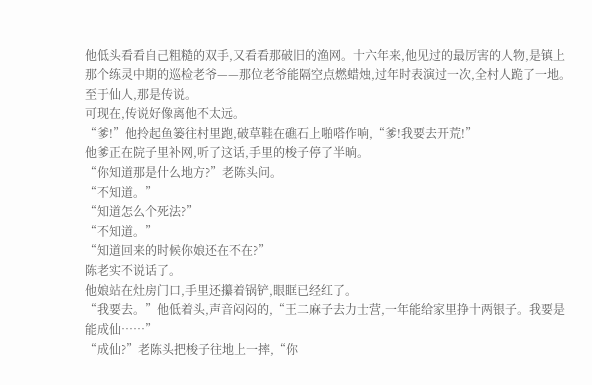他低头看看自己粗糙的双手,又看看那破旧的渔网。十六年来,他见过的最厉害的人物,是镇上那个练灵中期的巡检老爷——那位老爷能隔空点燃蜡烛,过年时表演过一次,全村人跪了一地。
至于仙人,那是传说。
可现在,传说好像离他不太远。
“爹!”他拎起鱼篓往村里跑,破草鞋在礁石上啪嗒作响,“爹!我要去开荒!”
他爹正在院子里补网,听了这话,手里的梭子停了半晌。
“你知道那是什么地方?”老陈头问。
“不知道。”
“知道怎么个死法?”
“不知道。”
“知道回来的时候你娘还在不在?”
陈老实不说话了。
他娘站在灶房门口,手里还攥着锅铲,眼眶已经红了。
“我要去。”他低着头,声音闷闷的,“王二麻子去力士营,一年能给家里挣十两银子。我要是能成仙……”
“成仙?”老陈头把梭子往地上一摔,“你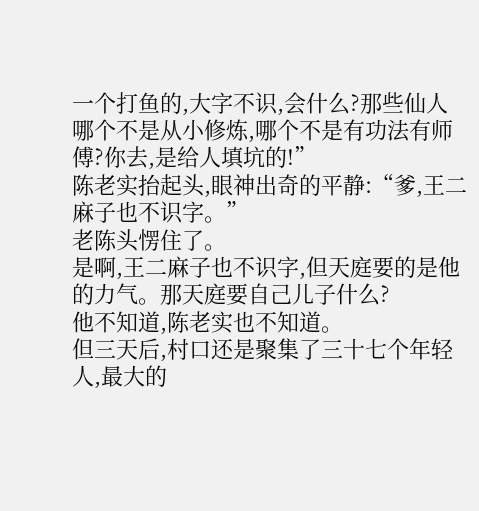一个打鱼的,大字不识,会什么?那些仙人哪个不是从小修炼,哪个不是有功法有师傅?你去,是给人填坑的!”
陈老实抬起头,眼神出奇的平静:“爹,王二麻子也不识字。”
老陈头愣住了。
是啊,王二麻子也不识字,但天庭要的是他的力气。那天庭要自己儿子什么?
他不知道,陈老实也不知道。
但三天后,村口还是聚集了三十七个年轻人,最大的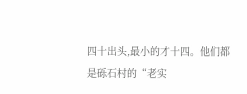四十出头,最小的才十四。他们都是砾石村的“老实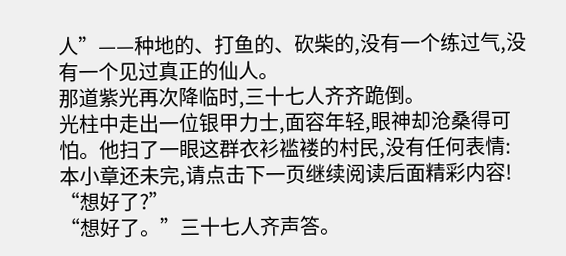人”——种地的、打鱼的、砍柴的,没有一个练过气,没有一个见过真正的仙人。
那道紫光再次降临时,三十七人齐齐跪倒。
光柱中走出一位银甲力士,面容年轻,眼神却沧桑得可怕。他扫了一眼这群衣衫褴褛的村民,没有任何表情:
本小章还未完,请点击下一页继续阅读后面精彩内容!
“想好了?”
“想好了。”三十七人齐声答。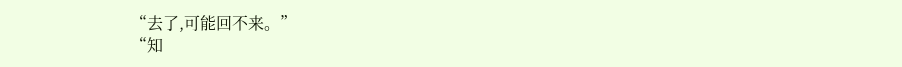“去了,可能回不来。”
“知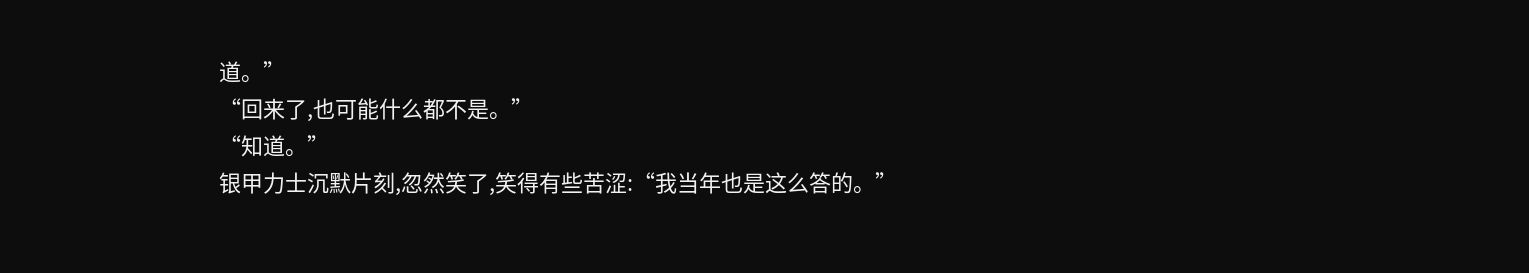道。”
“回来了,也可能什么都不是。”
“知道。”
银甲力士沉默片刻,忽然笑了,笑得有些苦涩:“我当年也是这么答的。”